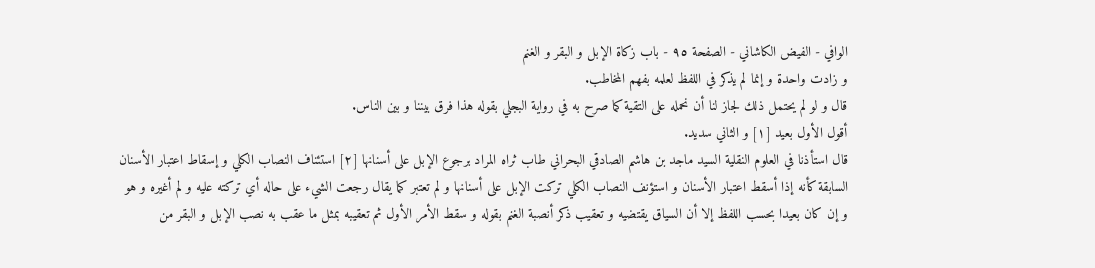الوافي - الفيض الكاشاني - الصفحة ٩٥ - باب زكاة الإبل و البقر و الغنم
و زادت واحدة و إنما لم يذكر في اللفظ لعلمه بفهم المخاطب.
قال و لو لم يحتمل ذلك لجاز لنا أن نحمله على التقية كما صرح به في رواية البجلي بقوله هذا فرق بيننا و بين الناس.
أقول الأول بعيد [١] و الثاني سديد.
قال استأذنا في العلوم النقلية السيد ماجد بن هاشم الصادقي البحراني طاب ثراه المراد برجوع الإبل على أسنانها [٢] استئناف النصاب الكلي و إسقاط اعتبار الأسنان السابقة كأنه إذا أسقط اعتبار الأسنان و استؤنف النصاب الكلي تركت الإبل على أسنانها و لم تعتبر كما يقال رجعت الشيء على حاله أي تركته عليه و لم أغيره و هو و إن كان بعيدا بحسب اللفظ إلا أن السياق يقتضيه و تعقيب ذكر أنصبة الغنم بقوله و سقط الأمر الأول ثم تعقيبه بمثل ما عقب به نصب الإبل و البقر من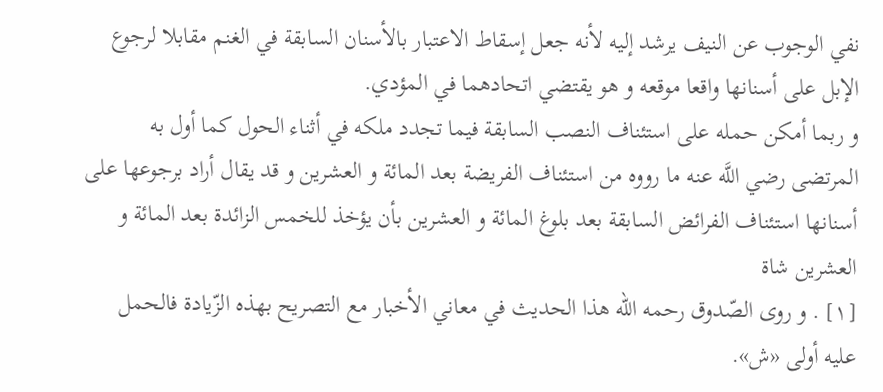نفي الوجوب عن النيف يرشد إليه لأنه جعل إسقاط الاعتبار بالأسنان السابقة في الغنم مقابلا لرجوع الإبل على أسنانها واقعا موقعه و هو يقتضي اتحادهما في المؤدي.
و ربما أمكن حمله على استئناف النصب السابقة فيما تجدد ملكه في أثناء الحول كما أول به المرتضى رضي اللَّه عنه ما رووه من استئناف الفريضة بعد المائة و العشرين و قد يقال أراد برجوعها على أسنانها استئناف الفرائض السابقة بعد بلوغ المائة و العشرين بأن يؤخذ للخمس الزائدة بعد المائة و العشرين شاة
[١] . و روى الصّدوق رحمه اللّه هذا الحديث في معاني الأخبار مع التصريح بهذه الزّيادة فالحمل عليه أولى «ش».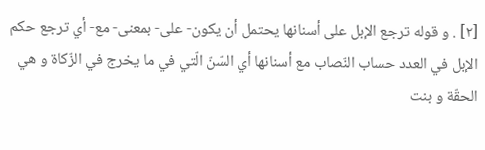[٢] . و قوله ترجع الإبل على أسنانها يحتمل أن يكون- على- بمعنى- مع- أي ترجع حكم الإبل في العدد حساب النّصاب مع أسنانها أي السّنّ الّتي في ما يخرج في الزّكاة و هي الحقّة و بنت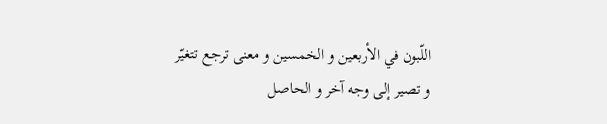اللّبون في الأربعين و الخمسين و معنى ترجع تتغيّر و تصير إلى وجه آخر و الحاصل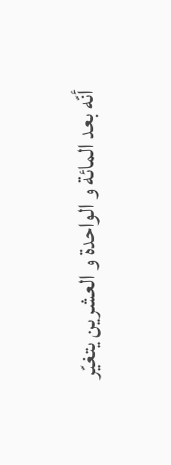أنّه بعد المائة و الواحدة و العشرين يتغيّر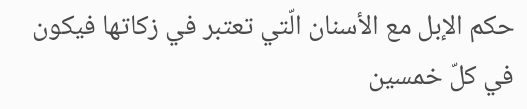حكم الإبل مع الأسنان الّتي تعتبر في زكاتها فيكون في كلّ خمسين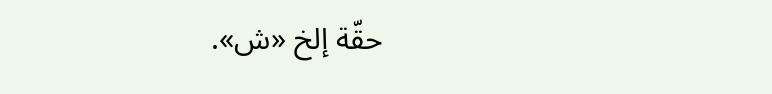حقّة إلخ «ش».